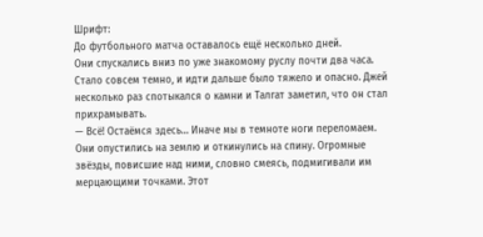Шрифт:
До футбольного матча оставалось ещё несколько дней.
Они спускались вниз по уже знакомому руслу почти два часа. Стало совсем темно, и идти дальше было тяжело и опасно. Джей несколько раз спотыкался о камни и Талгат заметил, что он стал прихрамывать.
— Всё! Остаёмся здесь… Иначе мы в темноте ноги переломаем.
Они опустились на землю и откинулись на спину. Огромные звёзды, повисшие над ними, словно смеясь, подмигивали им мерцающими точками. Этот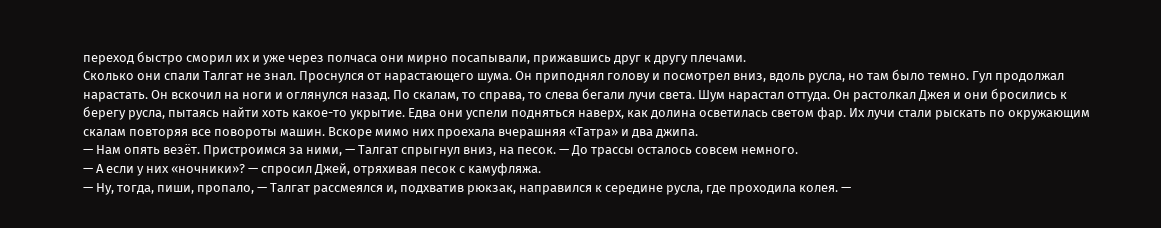переход быстро сморил их и уже через полчаса они мирно посапывали, прижавшись друг к другу плечами.
Сколько они спали Талгат не знал. Проснулся от нарастающего шума. Он приподнял голову и посмотрел вниз, вдоль русла, но там было темно. Гул продолжал нарастать. Он вскочил на ноги и оглянулся назад. По скалам, то справа, то слева бегали лучи света. Шум нарастал оттуда. Он растолкал Джея и они бросились к берегу русла, пытаясь найти хоть какое-то укрытие. Едва они успели подняться наверх, как долина осветилась светом фар. Их лучи стали рыскать по окружающим скалам повторяя все повороты машин. Вскоре мимо них проехала вчерашняя «Татра» и два джипа.
— Нам опять везёт. Пристроимся за ними, — Талгат спрыгнул вниз, на песок. — До трассы осталось совсем немного.
— А если у них «ночники»? — спросил Джей, отряхивая песок с камуфляжа.
— Ну, тогда, пиши, пропало, — Талгат рассмеялся и, подхватив рюкзак, направился к середине русла, где проходила колея. —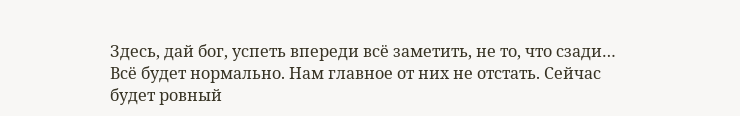Здесь, дай бог, успеть впереди всё заметить, не то, что сзади… Всё будет нормально. Нам главное от них не отстать. Сейчас будет ровный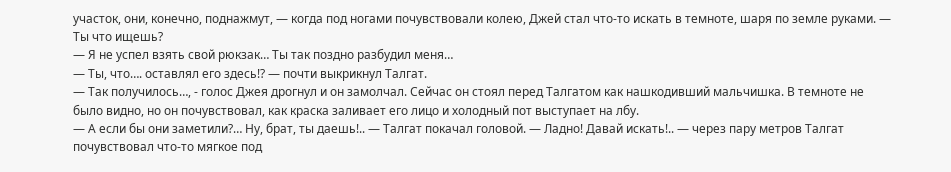участок, они, конечно, поднажмут, — когда под ногами почувствовали колею, Джей стал что-то искать в темноте, шаря по земле руками. — Ты что ищешь?
— Я не успел взять свой рюкзак… Ты так поздно разбудил меня…
— Ты, что…. оставлял его здесь!? — почти выкрикнул Талгат.
— Так получилось…, - голос Джея дрогнул и он замолчал. Сейчас он стоял перед Талгатом как нашкодивший мальчишка. В темноте не было видно, но он почувствовал, как краска заливает его лицо и холодный пот выступает на лбу.
— А если бы они заметили?… Ну, брат, ты даешь!.. — Талгат покачал головой. — Ладно! Давай искать!.. — через пару метров Талгат почувствовал что-то мягкое под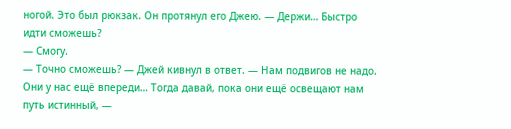ногой. Это был рюкзак. Он протянул его Джею. — Держи… Быстро идти сможешь?
— Смогу.
— Точно сможешь? — Джей кивнул в ответ. — Нам подвигов не надо. Они у нас ещё впереди… Тогда давай, пока они ещё освещают нам путь истинный, —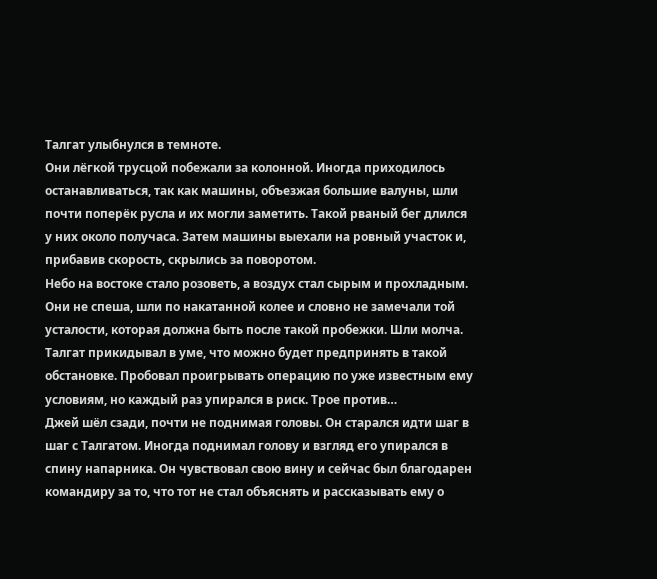Талгат улыбнулся в темноте.
Они лёгкой трусцой побежали за колонной. Иногда приходилось останавливаться, так как машины, объезжая большие валуны, шли почти поперёк русла и их могли заметить. Такой рваный бег длился у них около получаса. Затем машины выехали на ровный участок и, прибавив скорость, скрылись за поворотом.
Небо на востоке стало розоветь, а воздух стал сырым и прохладным. Они не спеша, шли по накатанной колее и словно не замечали той усталости, которая должна быть после такой пробежки. Шли молча. Талгат прикидывал в уме, что можно будет предпринять в такой обстановке. Пробовал проигрывать операцию по уже известным ему условиям, но каждый раз упирался в риск. Трое против…
Джей шёл сзади, почти не поднимая головы. Он старался идти шаг в шаг с Талгатом. Иногда поднимал голову и взгляд его упирался в спину напарника. Он чувствовал свою вину и сейчас был благодарен командиру за то, что тот не стал объяснять и рассказывать ему о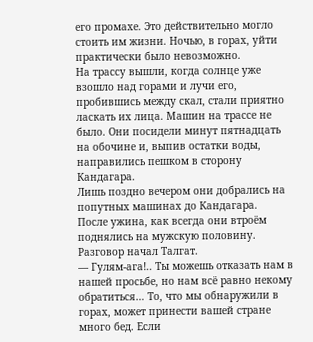его промахе. Это действительно могло стоить им жизни. Ночью, в горах, уйти практически было невозможно.
На трассу вышли, когда солнце уже взошло над горами и лучи его, пробившись между скал, стали приятно ласкать их лица. Машин на трассе не было. Они посидели минут пятнадцать на обочине и, выпив остатки воды, направились пешком в сторону Кандагара.
Лишь поздно вечером они добрались на попутных машинах до Кандагара.
После ужина, как всегда они втроём поднялись на мужскую половину. Разговор начал Талгат.
— Гулям-ага!.. Ты можешь отказать нам в нашей просьбе, но нам всё равно некому обратиться… То, что мы обнаружили в горах, может принести вашей стране много бед. Если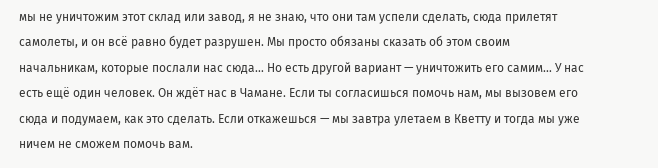мы не уничтожим этот склад или завод, я не знаю, что они там успели сделать, сюда прилетят самолеты, и он всё равно будет разрушен. Мы просто обязаны сказать об этом своим начальникам, которые послали нас сюда… Но есть другой вариант — уничтожить его самим… У нас есть ещё один человек. Он ждёт нас в Чамане. Если ты согласишься помочь нам, мы вызовем его сюда и подумаем, как это сделать. Если откажешься — мы завтра улетаем в Кветту и тогда мы уже ничем не сможем помочь вам.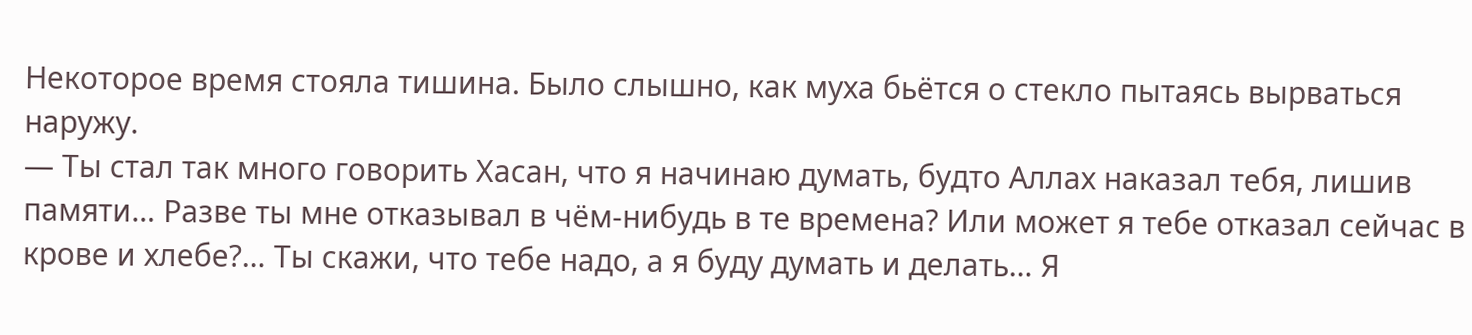Некоторое время стояла тишина. Было слышно, как муха бьётся о стекло пытаясь вырваться наружу.
— Ты стал так много говорить Хасан, что я начинаю думать, будто Аллах наказал тебя, лишив памяти… Разве ты мне отказывал в чём-нибудь в те времена? Или может я тебе отказал сейчас в крове и хлебе?… Ты скажи, что тебе надо, а я буду думать и делать… Я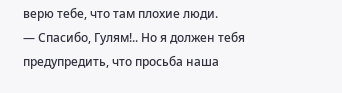верю тебе, что там плохие люди.
— Спасибо, Гулям!.. Но я должен тебя предупредить, что просьба наша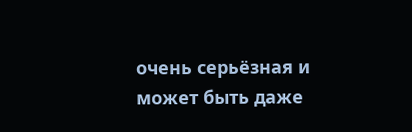очень серьёзная и может быть даже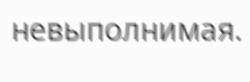невыполнимая.